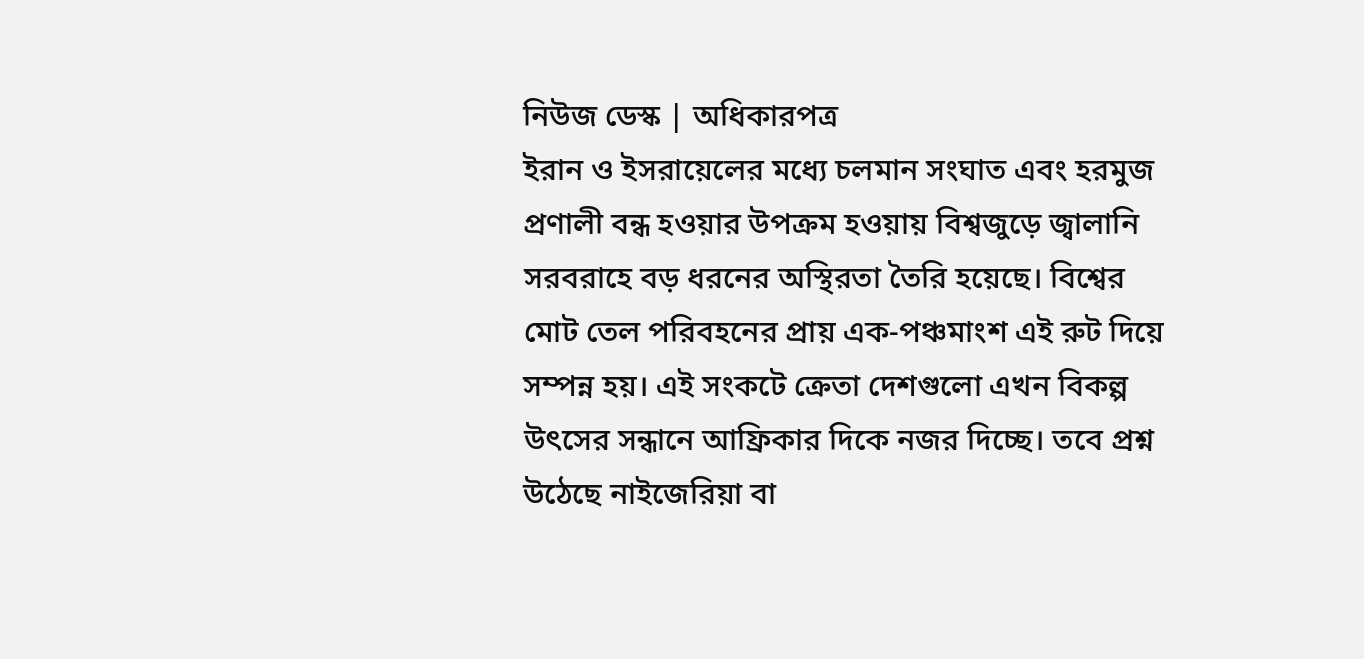নিউজ ডেস্ক | অধিকারপত্র
ইরান ও ইসরায়েলের মধ্যে চলমান সংঘাত এবং হরমুজ প্রণালী বন্ধ হওয়ার উপক্রম হওয়ায় বিশ্বজুড়ে জ্বালানি সরবরাহে বড় ধরনের অস্থিরতা তৈরি হয়েছে। বিশ্বের মোট তেল পরিবহনের প্রায় এক-পঞ্চমাংশ এই রুট দিয়ে সম্পন্ন হয়। এই সংকটে ক্রেতা দেশগুলো এখন বিকল্প উৎসের সন্ধানে আফ্রিকার দিকে নজর দিচ্ছে। তবে প্রশ্ন উঠেছে নাইজেরিয়া বা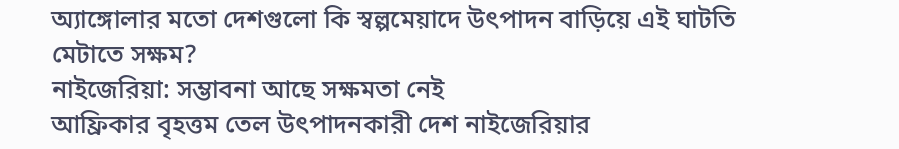অ্যাঙ্গোলার মতো দেশগুলো কি স্বল্পমেয়াদে উৎপাদন বাড়িয়ে এই ঘাটতি মেটাতে সক্ষম?
নাইজেরিয়া: সম্ভাবনা আছে সক্ষমতা নেই
আফ্রিকার বৃহত্তম তেল উৎপাদনকারী দেশ নাইজেরিয়ার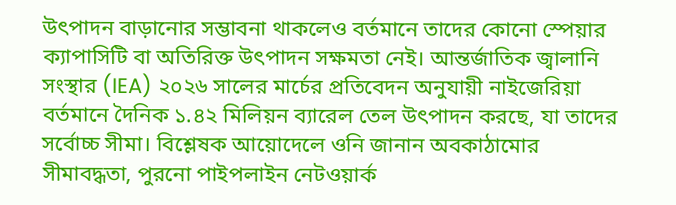উৎপাদন বাড়ানোর সম্ভাবনা থাকলেও বর্তমানে তাদের কোনো স্পেয়ার ক্যাপাসিটি বা অতিরিক্ত উৎপাদন সক্ষমতা নেই। আন্তর্জাতিক জ্বালানি সংস্থার (IEA) ২০২৬ সালের মার্চের প্রতিবেদন অনুযায়ী নাইজেরিয়া বর্তমানে দৈনিক ১.৪২ মিলিয়ন ব্যারেল তেল উৎপাদন করছে, যা তাদের সর্বোচ্চ সীমা। বিশ্লেষক আয়োদেলে ওনি জানান অবকাঠামোর সীমাবদ্ধতা, পুরনো পাইপলাইন নেটওয়ার্ক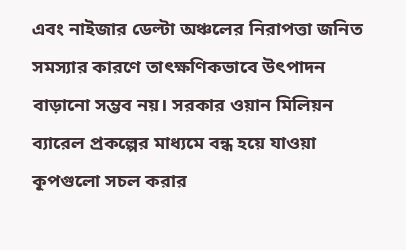এবং নাইজার ডেল্টা অঞ্চলের নিরাপত্তা জনিত সমস্যার কারণে তাৎক্ষণিকভাবে উৎপাদন বাড়ানো সম্ভব নয়। সরকার ওয়ান মিলিয়ন ব্যারেল প্রকল্পের মাধ্যমে বন্ধ হয়ে যাওয়া কূপগুলো সচল করার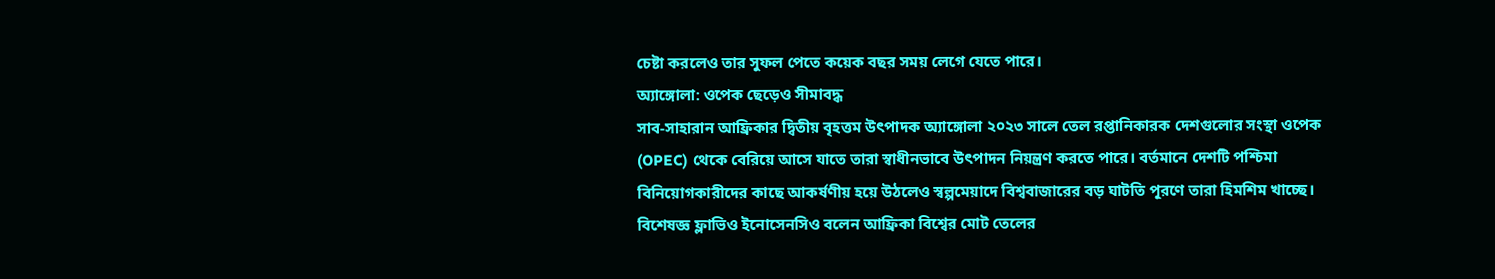চেষ্টা করলেও তার সুফল পেতে কয়েক বছর সময় লেগে যেতে পারে।
অ্যাঙ্গোলা: ওপেক ছেড়েও সীমাবদ্ধ
সাব-সাহারান আফ্রিকার দ্বিতীয় বৃহত্তম উৎপাদক অ্যাঙ্গোলা ২০২৩ সালে তেল রপ্তানিকারক দেশগুলোর সংস্থা ওপেক (OPEC) থেকে বেরিয়ে আসে যাতে তারা স্বাধীনভাবে উৎপাদন নিয়ন্ত্রণ করতে পারে। বর্তমানে দেশটি পশ্চিমা বিনিয়োগকারীদের কাছে আকর্ষণীয় হয়ে উঠলেও স্বল্পমেয়াদে বিশ্ববাজারের বড় ঘাটতি পূরণে তারা হিমশিম খাচ্ছে। বিশেষজ্ঞ ফ্লাভিও ইনোসেনসিও বলেন আফ্রিকা বিশ্বের মোট তেলের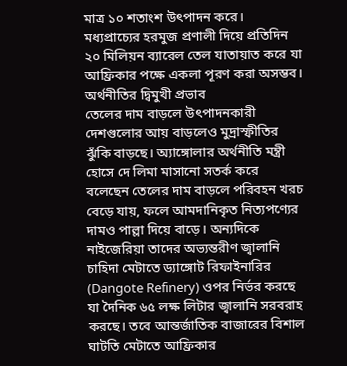মাত্র ১০ শতাংশ উৎপাদন করে। মধ্যপ্রাচ্যের হরমুজ প্রণালী দিয়ে প্রতিদিন ২০ মিলিয়ন ব্যারেল তেল যাতায়াত করে যা আফ্রিকার পক্ষে একলা পূরণ করা অসম্ভব।
অর্থনীতির দ্বিমুখী প্রভাব
তেলের দাম বাড়লে উৎপাদনকারী দেশগুলোর আয় বাড়লেও মুদ্রাস্ফীতির ঝুঁকি বাড়ছে। অ্যাঙ্গোলার অর্থনীতি মন্ত্রী হোসে দে লিমা মাসানো সতর্ক করে বলেছেন তেলের দাম বাড়লে পরিবহন খরচ বেড়ে যায়, ফলে আমদানিকৃত নিত্যপণ্যের দামও পাল্লা দিয়ে বাড়ে। অন্যদিকে নাইজেরিয়া তাদের অভ্যন্তরীণ জ্বালানি চাহিদা মেটাতে ড্যাঙ্গোট রিফাইনারির (Dangote Refinery) ওপর নির্ভর করছে যা দৈনিক ৬৫ লক্ষ লিটার জ্বালানি সরবরাহ করছে। তবে আন্তর্জাতিক বাজারের বিশাল ঘাটতি মেটাতে আফ্রিকার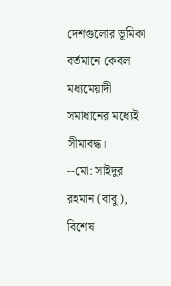দেশগুলোর ভূমিকা বর্তমানে কেবল মধ্যমেয়াদী সমাধানের মধ্যেই সীমাবদ্ধ।
--মো: সাইদুর রহমান (বাবু), বিশেষ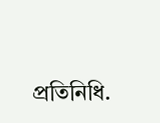প্রতিনিধি.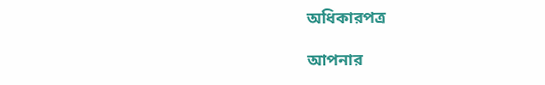অধিকারপত্র

আপনার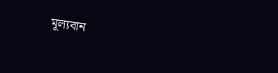মূল্যবান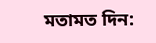মতামত দিন: